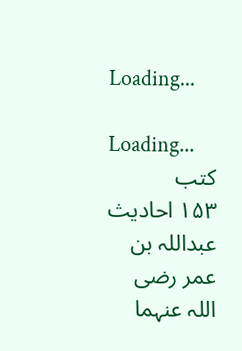Loading...

Loading...
کتب
۱۵۳ احادیث
عبداللہ بن عمر رضی اللہ عنہما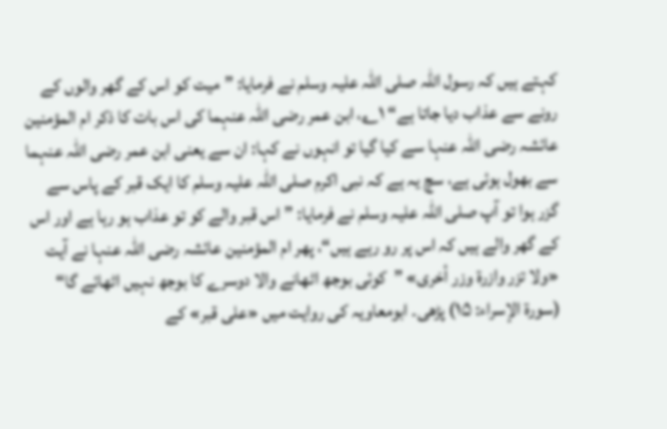کہتے ہیں کہ رسول اللہ صلی اللہ علیہ وسلم نے فرمایا: ”میت کو اس کے گھر والوں کے رونے سے عذاب دیا جاتا ہے“ ۱؎، ابن عمر رضی اللہ عنہما کی اس بات کا ذکر ام المؤمنین عائشہ رضی اللہ عنہا سے کیا گیا تو انہوں نے کہا: ان سے یعنی ابن عمر رضی اللہ عنہما سے بھول ہوئی ہے، سچ یہ ہے کہ نبی اکرم صلی اللہ علیہ وسلم کا ایک قبر کے پاس سے گزر ہوا تو آپ صلی اللہ علیہ وسلم نے فرمایا: ”اس قبر والے کو تو عذاب ہو رہا ہے اور اس کے گھر والے ہیں کہ اس پر رو رہے ہیں“، پھر ام المؤمنین عائشہ رضی اللہ عنہا نے آیت «ولا تزر وازرة وزر أخرى» ”کوئی بوجھ اٹھانے والا دوسرے کا بوجھ نہیں اٹھائے گا“ (سورۃ الإسراء: ۱۵) پڑھی۔ ابومعاویہ کی روایت میں «على قبر» کے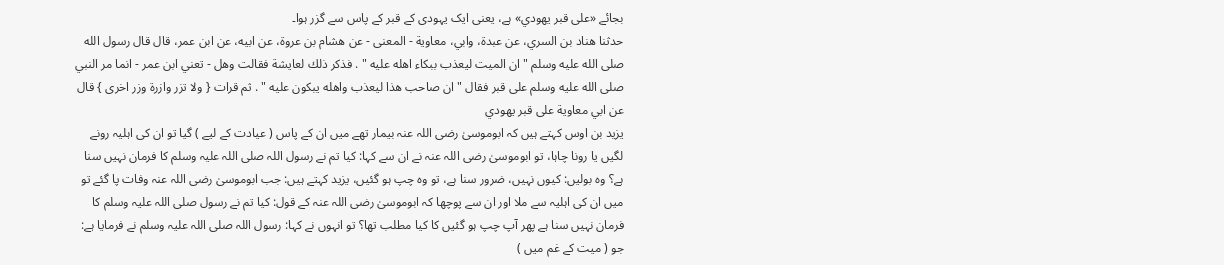بجائے «على قبر يهودي» ہے، یعنی ایک یہودی کے قبر کے پاس سے گزر ہوا۔
حدثنا هناد بن السري، عن عبدة، وابي، معاوية - المعنى - عن هشام بن عروة، عن ابيه، عن ابن عمر، قال قال رسول الله صلى الله عليه وسلم " ان الميت ليعذب ببكاء اهله عليه " . فذكر ذلك لعايشة فقالت وهل - تعني ابن عمر - انما مر النبي صلى الله عليه وسلم على قبر فقال " ان صاحب هذا ليعذب واهله يبكون عليه " . ثم قرات { ولا تزر وازرة وزر اخرى } قال عن ابي معاوية على قبر يهودي
یزید بن اوس کہتے ہیں کہ ابوموسیٰ رضی اللہ عنہ بیمار تھے میں ان کے پاس ( عیادت کے لیے ) گیا تو ان کی اہلیہ رونے لگیں یا رونا چاہا، تو ابوموسیٰ رضی اللہ عنہ نے ان سے کہا: کیا تم نے رسول اللہ صلی اللہ علیہ وسلم کا فرمان نہیں سنا ہے؟ وہ بولیں: کیوں نہیں، ضرور سنا ہے، تو وہ چپ ہو گئیں، یزید کہتے ہیں: جب ابوموسیٰ رضی اللہ عنہ وفات پا گئے تو میں ان کی اہلیہ سے ملا اور ان سے پوچھا کہ ابوموسیٰ رضی اللہ عنہ کے قول: کیا تم نے رسول صلی اللہ علیہ وسلم کا فرمان نہیں سنا ہے پھر آپ چپ ہو گئیں کا کیا مطلب تھا؟ تو انہوں نے کہا: رسول اللہ صلی اللہ علیہ وسلم نے فرمایا ہے: جو ( میت کے غم میں )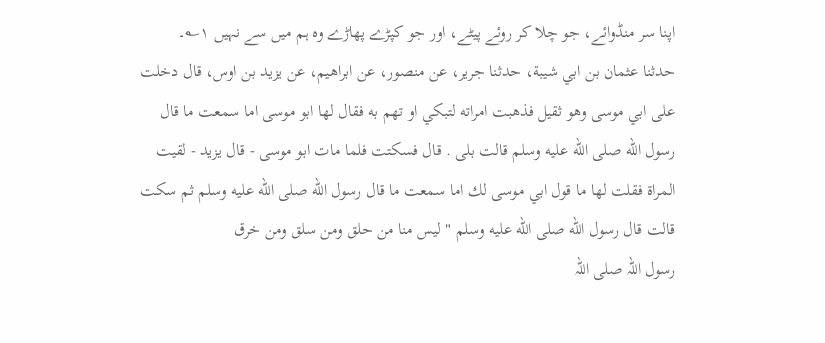اپنا سر منڈوائے، جو چلا کر روئے پیٹے، اور جو کپڑے پھاڑے وہ ہم میں سے نہیں ۱؎۔
حدثنا عثمان بن ابي شيبة، حدثنا جرير، عن منصور، عن ابراهيم، عن يزيد بن اوس، قال دخلت على ابي موسى وهو ثقيل فذهبت امراته لتبكي او تهم به فقال لها ابو موسى اما سمعت ما قال رسول الله صلى الله عليه وسلم قالت بلى . قال فسكتت فلما مات ابو موسى - قال يزيد - لقيت المراة فقلت لها ما قول ابي موسى لك اما سمعت ما قال رسول الله صلى الله عليه وسلم ثم سكت قالت قال رسول الله صلى الله عليه وسلم " ليس منا من حلق ومن سلق ومن خرق
رسول اللہ صلی اللہ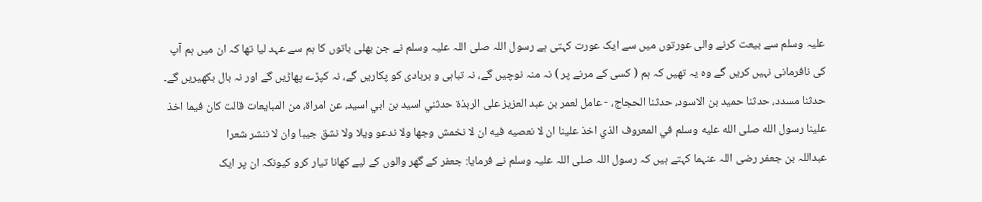علیہ وسلم سے بیعت کرنے والی عورتوں میں سے ایک عورت کہتی ہے رسول اللہ صلی اللہ علیہ وسلم نے جن بھلی باتوں کا ہم سے عہد لیا تھا کہ ان میں ہم آپ کی نافرمانی نہیں کریں گے وہ یہ تھیں کہ ہم ( کسی کے مرنے پر ) نہ منہ نوچیں گے، نہ تباہی و بربادی کو پکاریں گے، نہ کپڑے پھاڑیں گے اور نہ بال بکھیریں گے۔
حدثنا مسدد، حدثنا حميد بن الاسود، حدثنا الحجاج، - عامل لعمر بن عبد العزيز على الربذة حدثني اسيد بن ابي اسيد، عن امراة، من المبايعات قالت كان فيما اخذ علينا رسول الله صلى الله عليه وسلم في المعروف الذي اخذ علينا ان لا نعصيه فيه ان لا نخمش وجها ولا ندعو ويلا ولا نشق جيبا وان لا ننشر شعرا
عبداللہ بن جعفر رضی اللہ عنہما کہتے ہیں کہ رسول اللہ صلی اللہ علیہ وسلم نے فرمایا: جعفر کے گھر والوں کے لیے کھانا تیار کرو کیونکہ ان پر ایک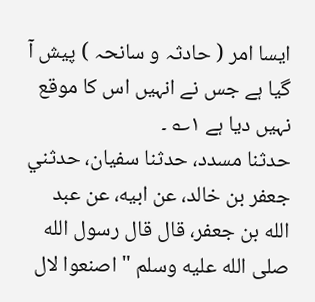ایسا امر ( حادثہ و سانحہ ) پیش آ گیا ہے جس نے انہیں اس کا موقع نہیں دیا ہے ۱؎ ۔
حدثنا مسدد، حدثنا سفيان، حدثني جعفر بن خالد، عن ابيه، عن عبد الله بن جعفر، قال قال رسول الله صلى الله عليه وسلم " اصنعوا لال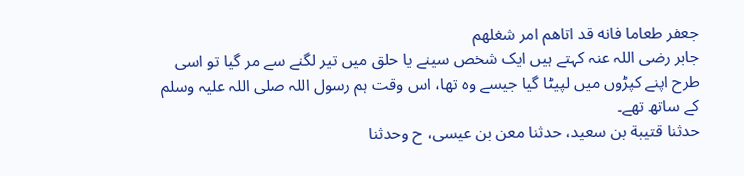جعفر طعاما فانه قد اتاهم امر شغلهم
جابر رضی اللہ عنہ کہتے ہیں ایک شخص سینے یا حلق میں تیر لگنے سے مر گیا تو اسی طرح اپنے کپڑوں میں لپیٹا گیا جیسے وہ تھا، اس وقت ہم رسول اللہ صلی اللہ علیہ وسلم کے ساتھ تھے۔
حدثنا قتيبة بن سعيد، حدثنا معن بن عيسى، ح وحدثنا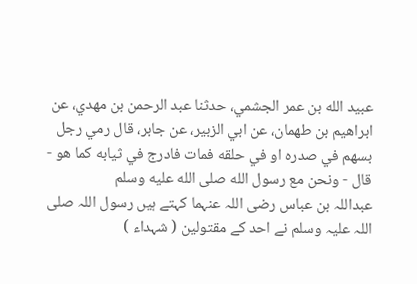عبيد الله بن عمر الجشمي، حدثنا عبد الرحمن بن مهدي، عن ابراهيم بن طهمان، عن ابي الزبير، عن جابر، قال رمي رجل بسهم في صدره او في حلقه فمات فادرج في ثيابه كما هو - قال - ونحن مع رسول الله صلى الله عليه وسلم
عبداللہ بن عباس رضی اللہ عنہما کہتے ہیں رسول اللہ صلی اللہ علیہ وسلم نے احد کے مقتولین ( شہداء )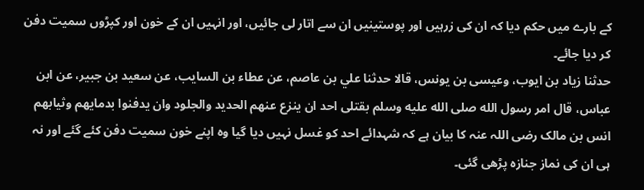کے بارے میں حکم دیا کہ ان کی زرہیں اور پوستینیں ان سے اتار لی جائیں، اور انہیں ان کے خون اور کپڑوں سمیت دفن کر دیا جائے۔
حدثنا زياد بن ايوب، وعيسى بن يونس، قالا حدثنا علي بن عاصم، عن عطاء بن السايب، عن سعيد بن جبير، عن ابن عباس، قال امر رسول الله صلى الله عليه وسلم بقتلى احد ان ينزع عنهم الحديد والجلود وان يدفنوا بدمايهم وثيابهم
انس بن مالک رضی اللہ عنہ کا بیان ہے کہ شہدائے احد کو غسل نہیں دیا گیا وہ اپنے خون سمیت دفن کئے گئے اور نہ ہی ان کی نماز جنازہ پڑھی گئی۔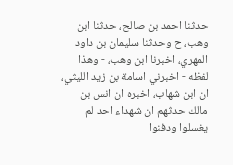حدثنا احمد بن صالح، حدثنا ابن وهب، ح وحدثنا سليمان بن داود المهري، اخبرنا ابن وهب، - وهذا لفظه - اخبرني اسامة بن زيد الليثي، ان ابن شهاب، اخبره ان انس بن مالك حدثهم ان شهداء احد لم يغسلوا ودفنوا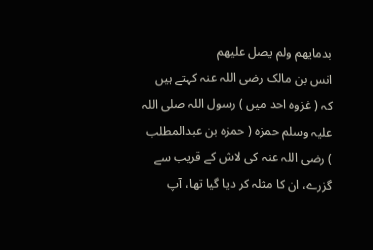بدمايهم ولم يصل عليهم
انس بن مالک رضی اللہ عنہ کہتے ہیں کہ ( غزوہ احد میں ) رسول اللہ صلی اللہ علیہ وسلم حمزہ ( حمزہ بن عبدالمطلب ) رضی اللہ عنہ کی لاش کے قریب سے گزرے، ان کا مثلہ کر دیا گیا تھا، آپ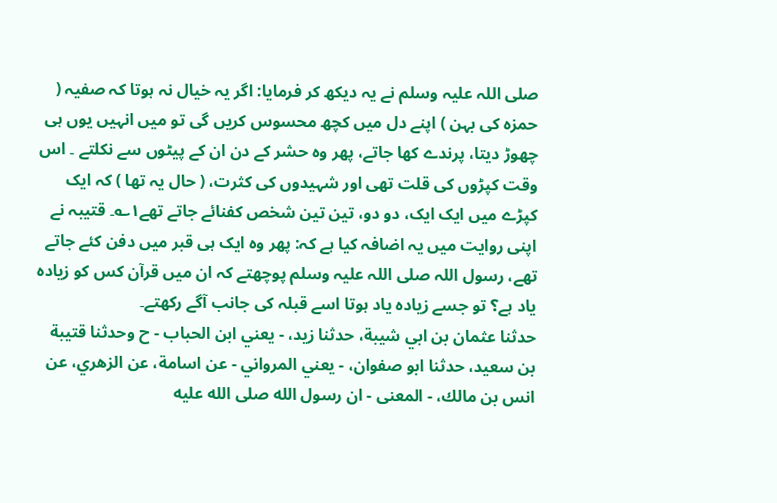صلی اللہ علیہ وسلم نے یہ دیکھ کر فرمایا: اگر یہ خیال نہ ہوتا کہ صفیہ ( حمزہ کی بہن ) اپنے دل میں کچھ محسوس کریں گی تو میں انہیں یوں ہی چھوڑ دیتا، پرندے کھا جاتے، پھر وہ حشر کے دن ان کے پیٹوں سے نکلتے ۔ اس وقت کپڑوں کی قلت تھی اور شہیدوں کی کثرت، ( حال یہ تھا ) کہ ایک کپڑے میں ایک ایک، دو دو، تین تین شخص کفنائے جاتے تھے۱؎۔ قتیبہ نے اپنی روایت میں یہ اضافہ کیا ہے کہ: پھر وہ ایک ہی قبر میں دفن کئے جاتے تھے، رسول اللہ صلی اللہ علیہ وسلم پوچھتے کہ ان میں قرآن کس کو زیادہ یاد ہے؟ تو جسے زیادہ یاد ہوتا اسے قبلہ کی جانب آگے رکھتے۔
حدثنا عثمان بن ابي شيبة، حدثنا زيد، - يعني ابن الحباب - ح وحدثنا قتيبة بن سعيد، حدثنا ابو صفوان، - يعني المرواني - عن اسامة، عن الزهري، عن انس بن مالك، - المعنى - ان رسول الله صلى الله عليه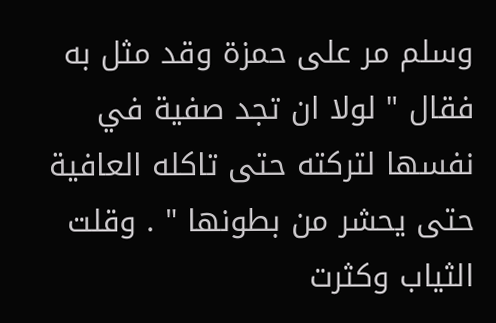وسلم مر على حمزة وقد مثل به فقال " لولا ان تجد صفية في نفسها لتركته حتى تاكله العافية حتى يحشر من بطونها " . وقلت الثياب وكثرت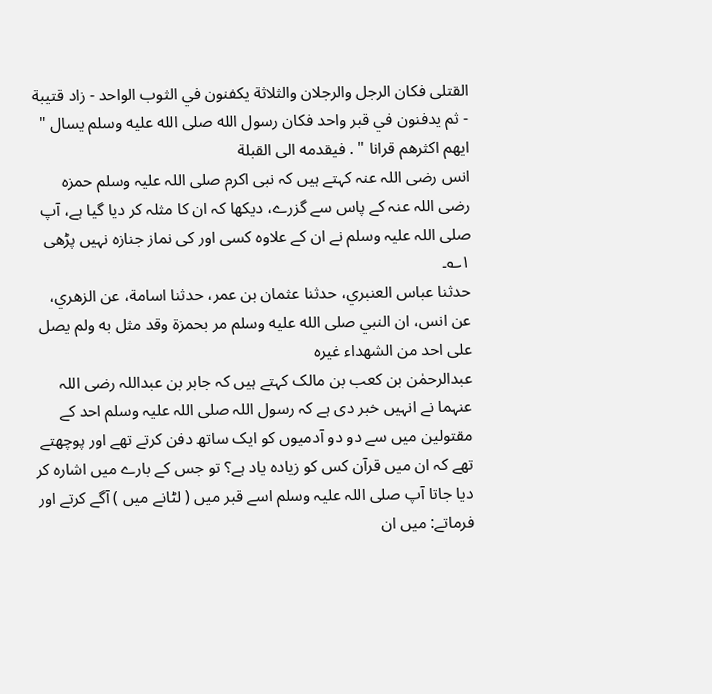القتلى فكان الرجل والرجلان والثلاثة يكفنون في الثوب الواحد - زاد قتيبة - ثم يدفنون في قبر واحد فكان رسول الله صلى الله عليه وسلم يسال " ايهم اكثرهم قرانا " . فيقدمه الى القبلة
انس رضی اللہ عنہ کہتے ہیں کہ نبی اکرم صلی اللہ علیہ وسلم حمزہ رضی اللہ عنہ کے پاس سے گزرے، دیکھا کہ ان کا مثلہ کر دیا گیا ہے، آپ صلی اللہ علیہ وسلم نے ان کے علاوہ کسی اور کی نماز جنازہ نہیں پڑھی ۱؎۔
حدثنا عباس العنبري، حدثنا عثمان بن عمر، حدثنا اسامة، عن الزهري، عن انس، ان النبي صلى الله عليه وسلم مر بحمزة وقد مثل به ولم يصل على احد من الشهداء غيره
عبدالرحمٰن بن کعب بن مالک کہتے ہیں کہ جابر بن عبداللہ رضی اللہ عنہما نے انہیں خبر دی ہے کہ رسول اللہ صلی اللہ علیہ وسلم احد کے مقتولین میں سے دو دو آدمیوں کو ایک ساتھ دفن کرتے تھے اور پوچھتے تھے کہ ان میں قرآن کس کو زیادہ یاد ہے؟ تو جس کے بارے میں اشارہ کر دیا جاتا آپ صلی اللہ علیہ وسلم اسے قبر میں ( لٹانے میں ) آگے کرتے اور فرماتے: میں ان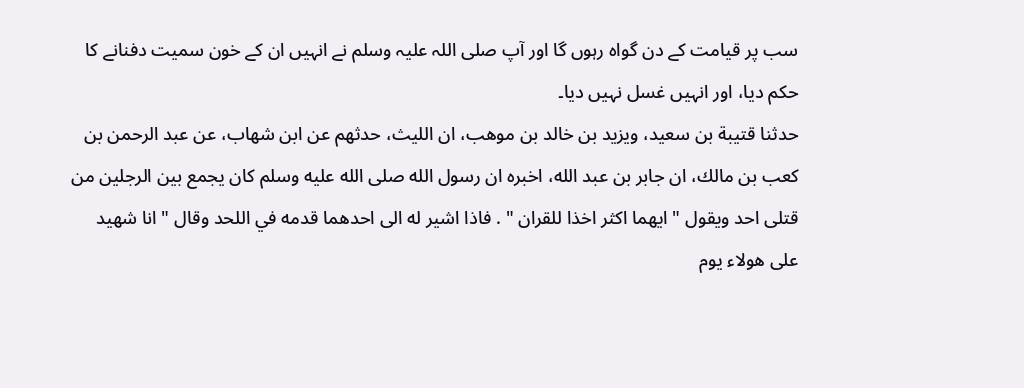سب پر قیامت کے دن گواہ رہوں گا اور آپ صلی اللہ علیہ وسلم نے انہیں ان کے خون سمیت دفنانے کا حکم دیا، اور انہیں غسل نہیں دیا۔
حدثنا قتيبة بن سعيد، ويزيد بن خالد بن موهب، ان الليث، حدثهم عن ابن شهاب، عن عبد الرحمن بن كعب بن مالك، ان جابر بن عبد الله، اخبره ان رسول الله صلى الله عليه وسلم كان يجمع بين الرجلين من قتلى احد ويقول " ايهما اكثر اخذا للقران " . فاذا اشير له الى احدهما قدمه في اللحد وقال " انا شهيد على هولاء يوم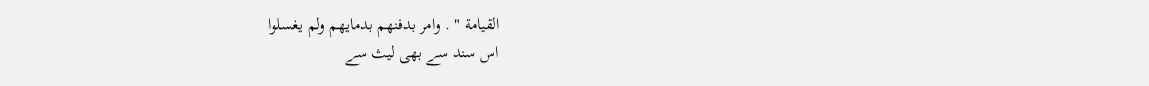القيامة " . وامر بدفنهم بدمايهم ولم يغسلوا
اس سند سے بھی لیث سے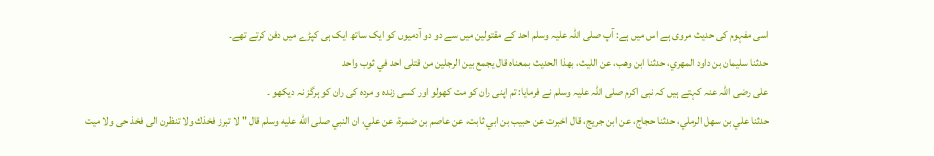اسی مفہوم کی حدیث مروی ہے اس میں ہے: آپ صلی اللہ علیہ وسلم احد کے مقتولین میں سے دو دو آدمیوں کو ایک ساتھ ایک ہی کپڑے میں دفن کرتے تھے۔
حدثنا سليمان بن داود المهري، حدثنا ابن وهب، عن الليث، بهذا الحديث بمعناه قال يجمع بين الرجلين من قتلى احد في ثوب واحد
علی رضی اللہ عنہ کہتے ہیں کہ نبی اکرم صلی اللہ علیہ وسلم نے فرمایا: تم اپنی ران کو مت کھولو اور کسی زندہ و مردہ کی ران کو ہرگز نہ دیکھو ۔
حدثنا علي بن سهل الرملي، حدثنا حجاج، عن ابن جريج، قال اخبرت عن حبيب بن ابي ثابت، عن عاصم بن ضمرة، عن علي، ان النبي صلى الله عليه وسلم قال " لا تبرز فخذك ولا تنظرن الى فخذ حى ولا ميت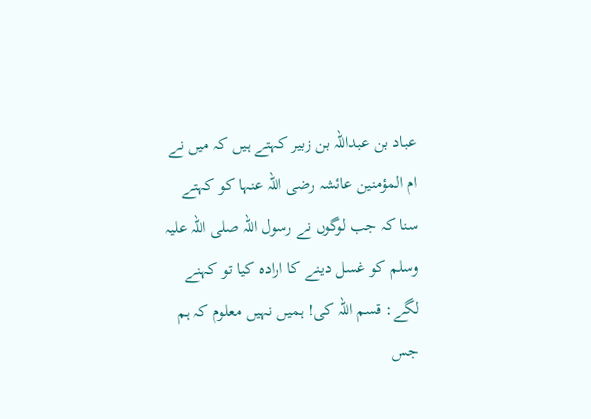عباد بن عبداللہ بن زبیر کہتے ہیں کہ میں نے ام المؤمنین عائشہ رضی اللہ عنہا کو کہتے سنا کہ جب لوگوں نے رسول اللہ صلی اللہ علیہ وسلم کو غسل دینے کا ارادہ کیا تو کہنے لگے: قسم اللہ کی! ہمیں نہیں معلوم کہ ہم جس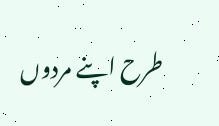طرح اپنے مردوں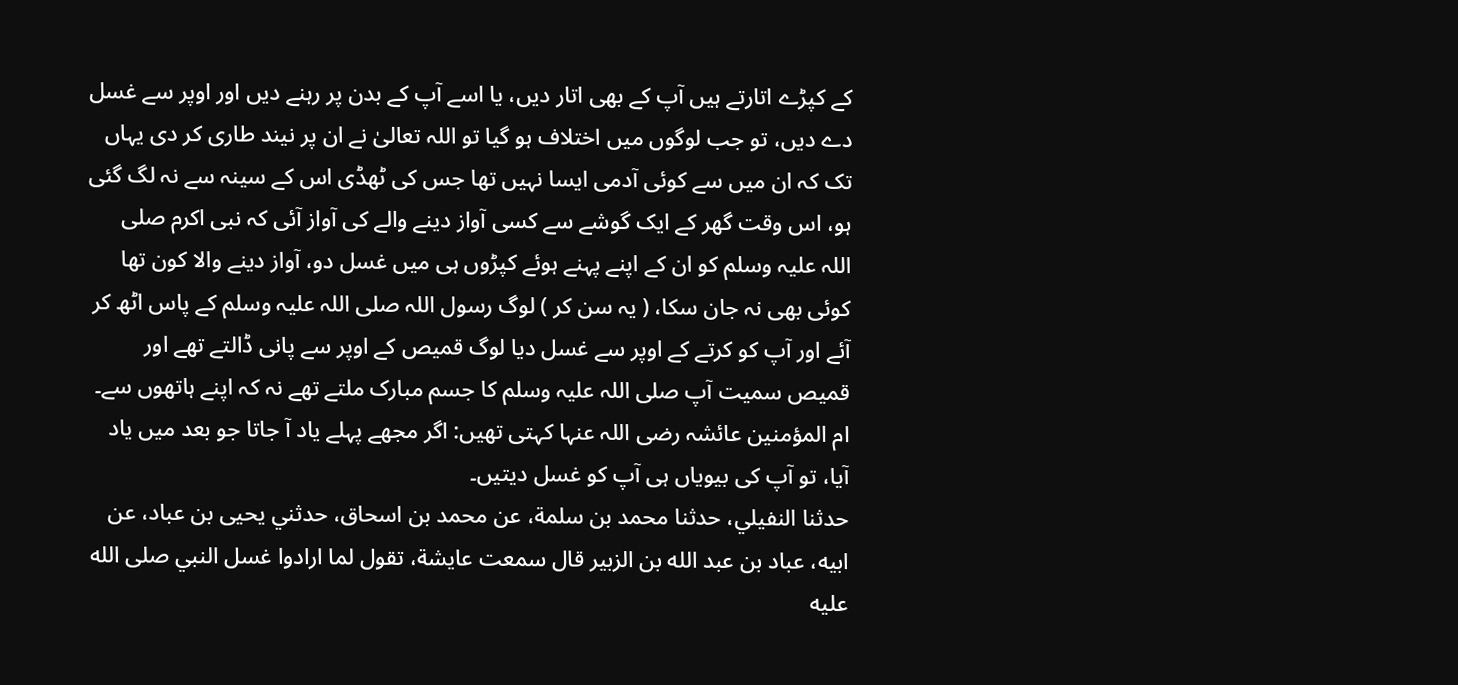کے کپڑے اتارتے ہیں آپ کے بھی اتار دیں، یا اسے آپ کے بدن پر رہنے دیں اور اوپر سے غسل دے دیں، تو جب لوگوں میں اختلاف ہو گیا تو اللہ تعالیٰ نے ان پر نیند طاری کر دی یہاں تک کہ ان میں سے کوئی آدمی ایسا نہیں تھا جس کی ٹھڈی اس کے سینہ سے نہ لگ گئی ہو، اس وقت گھر کے ایک گوشے سے کسی آواز دینے والے کی آواز آئی کہ نبی اکرم صلی اللہ علیہ وسلم کو ان کے اپنے پہنے ہوئے کپڑوں ہی میں غسل دو، آواز دینے والا کون تھا کوئی بھی نہ جان سکا، ( یہ سن کر ) لوگ رسول اللہ صلی اللہ علیہ وسلم کے پاس اٹھ کر آئے اور آپ کو کرتے کے اوپر سے غسل دیا لوگ قمیص کے اوپر سے پانی ڈالتے تھے اور قمیص سمیت آپ صلی اللہ علیہ وسلم کا جسم مبارک ملتے تھے نہ کہ اپنے ہاتھوں سے۔ ام المؤمنین عائشہ رضی اللہ عنہا کہتی تھیں: اگر مجھے پہلے یاد آ جاتا جو بعد میں یاد آیا، تو آپ کی بیویاں ہی آپ کو غسل دیتیں۔
حدثنا النفيلي، حدثنا محمد بن سلمة، عن محمد بن اسحاق، حدثني يحيى بن عباد، عن ابيه، عباد بن عبد الله بن الزبير قال سمعت عايشة، تقول لما ارادوا غسل النبي صلى الله عليه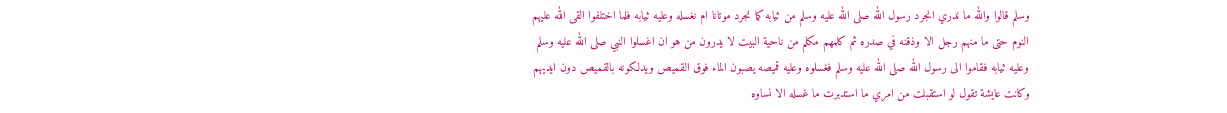وسلم قالوا والله ما ندري انجرد رسول الله صلى الله عليه وسلم من ثيابه كما نجرد موتانا ام نغسله وعليه ثيابه فلما اختلفوا القى الله عليهم النوم حتى ما منهم رجل الا وذقنه في صدره ثم كلمهم مكلم من ناحية البيت لا يدرون من هو ان اغسلوا النبي صلى الله عليه وسلم وعليه ثيابه فقاموا الى رسول الله صلى الله عليه وسلم فغسلوه وعليه قميصه يصبون الماء فوق القميص ويدلكونه بالقميص دون ايديهم وكانت عايشة تقول لو استقبلت من امري ما استدبرت ما غسله الا نساوه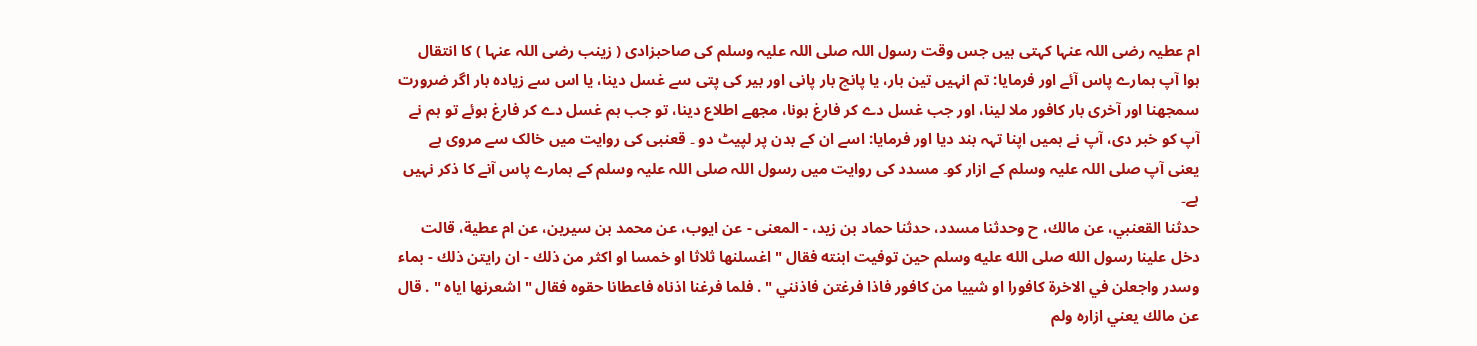ام عطیہ رضی اللہ عنہا کہتی ہیں جس وقت رسول اللہ صلی اللہ علیہ وسلم کی صاحبزادی ( زینب رضی اللہ عنہا ) کا انتقال ہوا آپ ہمارے پاس آئے اور فرمایا: تم انہیں تین بار، یا پانچ بار پانی اور بیر کی پتی سے غسل دینا، یا اس سے زیادہ بار اگر ضرورت سمجھنا اور آخری بار کافور ملا لینا، اور جب غسل دے کر فارغ ہونا، مجھے اطلاع دینا، تو جب ہم غسل دے کر فارغ ہوئے تو ہم نے آپ کو خبر دی، آپ نے ہمیں اپنا تہہ بند دیا اور فرمایا: اسے ان کے بدن پر لپیٹ دو ۔ قعنبی کی روایت میں خالک سے مروی ہے یعنی آپ صلی اللہ علیہ وسلم کے ازار کو۔ مسدد کی روایت میں رسول اللہ صلی اللہ علیہ وسلم کے ہمارے پاس آنے کا ذکر نہیں ہے۔
حدثنا القعنبي، عن مالك، ح وحدثنا مسدد، حدثنا حماد بن زيد، - المعنى - عن ايوب، عن محمد بن سيرين، عن ام عطية، قالت دخل علينا رسول الله صلى الله عليه وسلم حين توفيت ابنته فقال " اغسلنها ثلاثا او خمسا او اكثر من ذلك - ان رايتن ذلك - بماء وسدر واجعلن في الاخرة كافورا او شييا من كافور فاذا فرغتن فاذنني " . فلما فرغنا اذناه فاعطانا حقوه فقال " اشعرنها اياه " . قال عن مالك يعني ازاره ولم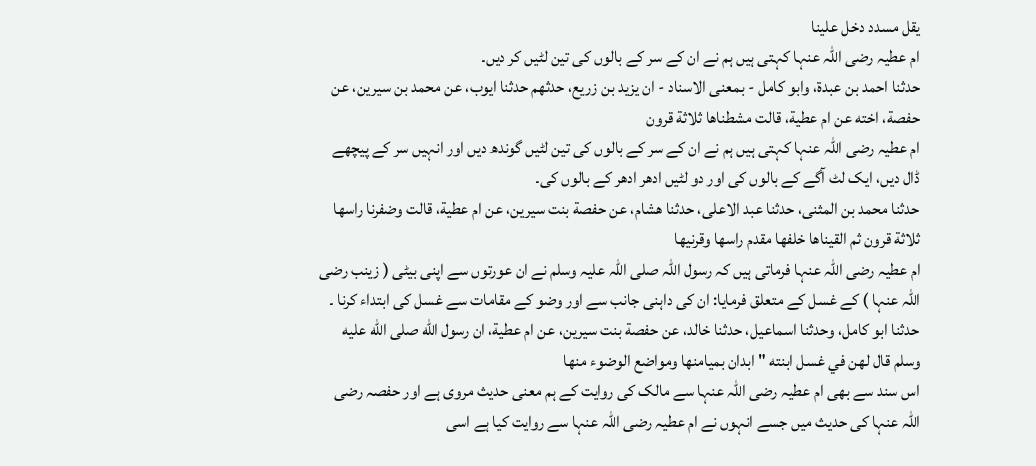يقل مسدد دخل علينا
ام عطیہ رضی اللہ عنہا کہتی ہیں ہم نے ان کے سر کے بالوں کی تین لٹیں کر دیں۔
حدثنا احمد بن عبدة، وابو كامل - بمعنى الاسناد - ان يزيد بن زريع، حدثهم حدثنا ايوب، عن محمد بن سيرين، عن حفصة، اخته عن ام عطية، قالت مشطناها ثلاثة قرون
ام عطیہ رضی اللہ عنہا کہتی ہیں ہم نے ان کے سر کے بالوں کی تین لٹیں گوندھ دیں اور انہیں سر کے پیچھے ڈال دیں، ایک لٹ آگے کے بالوں کی اور دو لٹیں ادھر ادھر کے بالوں کی۔
حدثنا محمد بن المثنى، حدثنا عبد الاعلى، حدثنا هشام، عن حفصة بنت سيرين، عن ام عطية، قالت وضفرنا راسها ثلاثة قرون ثم القيناها خلفها مقدم راسها وقرنيها
ام عطیہ رضی اللہ عنہا فرماتی ہیں کہ رسول اللہ صلی اللہ علیہ وسلم نے ان عورتوں سے اپنی بیٹی ( زینب رضی اللہ عنہا ) کے غسل کے متعلق فرمایا: ان کی داہنی جانب سے اور وضو کے مقامات سے غسل کی ابتداء کرنا ۔
حدثنا ابو كامل، وحدثنا اسماعيل، حدثنا خالد، عن حفصة بنت سيرين، عن ام عطية، ان رسول الله صلى الله عليه وسلم قال لهن في غسل ابنته " ابدان بميامنها ومواضع الوضوء منها
اس سند سے بھی ام عطیہ رضی اللہ عنہا سے مالک کی روایت کے ہم معنی حدیث مروی ہے اور حفصہ رضی اللہ عنہا کی حدیث میں جسے انہوں نے ام عطیہ رضی اللہ عنہا سے روایت کیا ہے اسی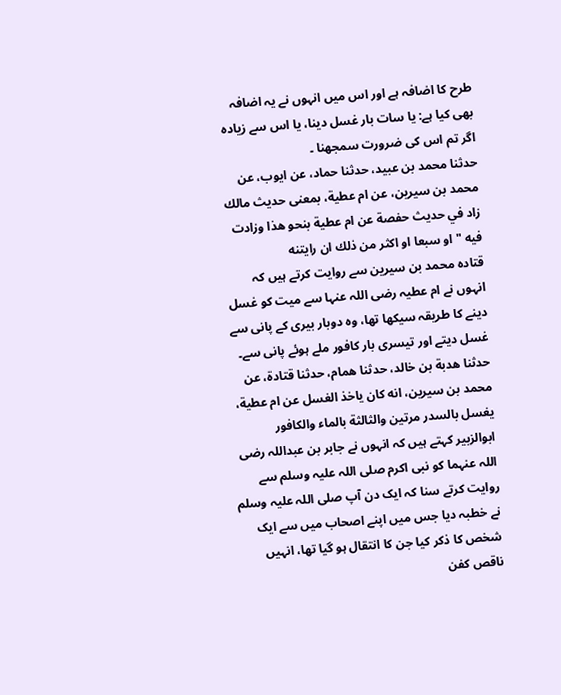طرح کا اضافہ ہے اور اس میں انہوں نے یہ اضافہ بھی کیا ہے: یا سات بار غسل دینا، یا اس سے زیادہ اگر تم اس کی ضرورت سمجھنا ۔
حدثنا محمد بن عبيد، حدثنا حماد، عن ايوب، عن محمد بن سيرين، عن ام عطية، بمعنى حديث مالك زاد في حديث حفصة عن ام عطية بنحو هذا وزادت فيه " او سبعا او اكثر من ذلك ان رايتنه
قتادہ محمد بن سیرین سے روایت کرتے ہیں کہ انہوں نے ام عطیہ رضی اللہ عنہا سے میت کو غسل دینے کا طریقہ سیکھا تھا، وہ دوبار بیری کے پانی سے غسل دیتے اور تیسری بار کافور ملے ہوئے پانی سے۔
حدثنا هدبة بن خالد، حدثنا همام، حدثنا قتادة، عن محمد بن سيرين، انه كان ياخذ الغسل عن ام عطية، يغسل بالسدر مرتين والثالثة بالماء والكافور
ابوالزبیر کہتے ہیں کہ انہوں نے جابر بن عبداللہ رضی اللہ عنہما کو نبی اکرم صلی اللہ علیہ وسلم سے روایت کرتے سنا کہ ایک دن آپ صلی اللہ علیہ وسلم نے خطبہ دیا جس میں اپنے اصحاب میں سے ایک شخص کا ذکر کیا جن کا انتقال ہو گیا تھا، انہیں ناقص کفن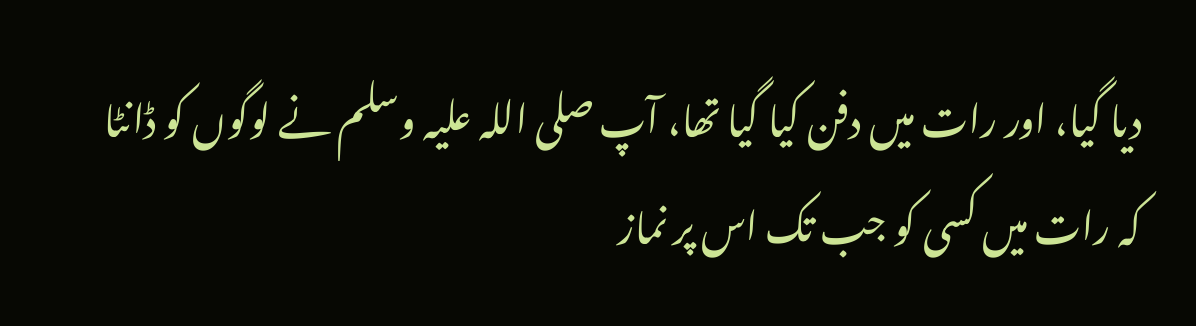دیا گیا، اور رات میں دفن کیا گیا تھا، آپ صلی اللہ علیہ وسلم نے لوگوں کو ڈانٹا کہ رات میں کسی کو جب تک اس پر نماز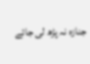جنازہ نہ پڑھ لی جائے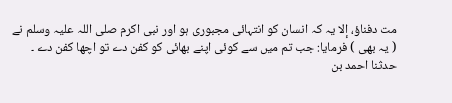مت دفناؤ، إلا یہ کہ انسان کو انتہائی مجبوری ہو اور نبی اکرم صلی اللہ علیہ وسلم نے ( یہ بھی ) فرمایا: جب تم میں سے کوئی اپنے بھائی کو کفن دے تو اچھا کفن دے ۔
حدثنا احمد بن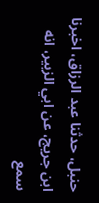حنبل، حدثنا عبد الرزاق، اخبرنا ابن جريج، عن ابي الزبير، انه سمع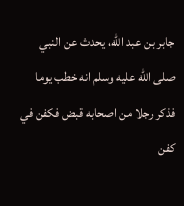جابر بن عبد الله، يحدث عن النبي صلى الله عليه وسلم انه خطب يوما فذكر رجلا من اصحابه قبض فكفن في كفن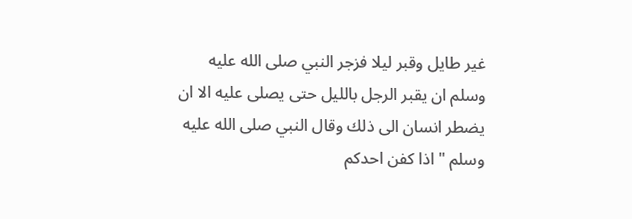غير طايل وقبر ليلا فزجر النبي صلى الله عليه وسلم ان يقبر الرجل بالليل حتى يصلى عليه الا ان يضطر انسان الى ذلك وقال النبي صلى الله عليه وسلم " اذا كفن احدكم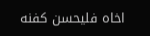اخاه فليحسن كفنه